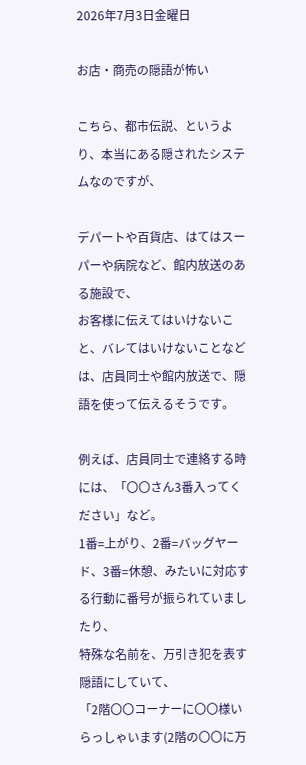2026年7月3日金曜日

お店・商売の隠語が怖い

こちら、都市伝説、というより、本当にある隠されたシステムなのですが、

デパートや百貨店、はてはスーパーや病院など、館内放送のある施設で、
お客様に伝えてはいけないこと、バレてはいけないことなどは、店員同士や館内放送で、隠語を使って伝えるそうです。

例えば、店員同士で連絡する時には、「〇〇さん3番入ってください」など。
1番=上がり、2番=バッグヤード、3番=休憩、みたいに対応する行動に番号が振られていましたり、
特殊な名前を、万引き犯を表す隠語にしていて、
「2階〇〇コーナーに〇〇様いらっしゃいます(2階の〇〇に万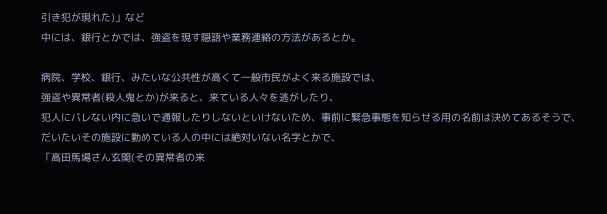引き犯が現れた)」など
中には、銀行とかでは、強盗を現す隠語や業務連絡の方法があるとか。

病院、学校、銀行、みたいな公共性が高くて一般市民がよく来る施設では、
強盗や異常者(殺人鬼とか)が来ると、来ている人々を逃がしたり、
犯人にバレない内に急いで通報したりしないといけないため、事前に緊急事態を知らせる用の名前は決めてあるそうで、
だいたいその施設に勤めている人の中には絶対いない名字とかで、
「高田馬場さん玄関(その異常者の来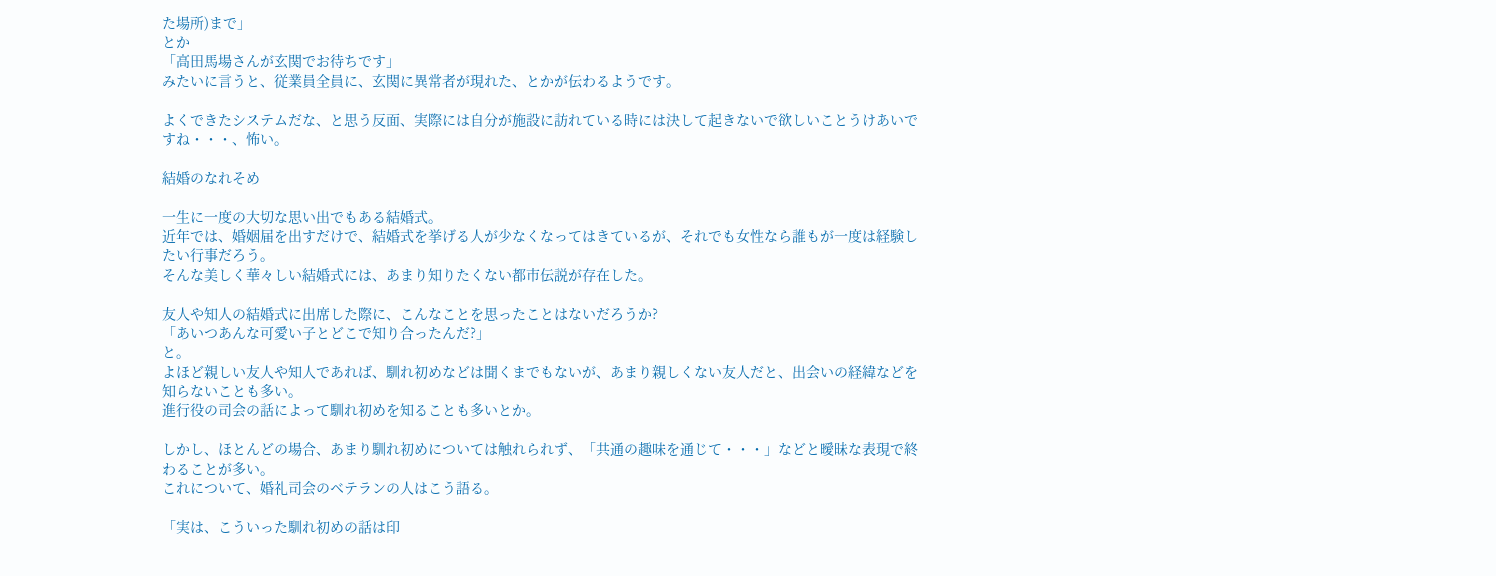た場所)まで」
とか
「高田馬場さんが玄関でお待ちです」
みたいに言うと、従業員全員に、玄関に異常者が現れた、とかが伝わるようです。

よくできたシステムだな、と思う反面、実際には自分が施設に訪れている時には決して起きないで欲しいことうけあいですね・・・、怖い。

結婚のなれそめ

一生に一度の大切な思い出でもある結婚式。
近年では、婚姻届を出すだけで、結婚式を挙げる人が少なくなってはきているが、それでも女性なら誰もが一度は経験したい行事だろう。
そんな美しく華々しい結婚式には、あまり知りたくない都市伝説が存在した。

友人や知人の結婚式に出席した際に、こんなことを思ったことはないだろうか?
「あいつあんな可愛い子とどこで知り合ったんだ?」
と。
よほど親しい友人や知人であれば、馴れ初めなどは聞くまでもないが、あまり親しくない友人だと、出会いの経緯などを知らないことも多い。
進行役の司会の話によって馴れ初めを知ることも多いとか。

しかし、ほとんどの場合、あまり馴れ初めについては触れられず、「共通の趣味を通じて・・・」などと曖昧な表現で終わることが多い。
これについて、婚礼司会のベテランの人はこう語る。

「実は、こういった馴れ初めの話は印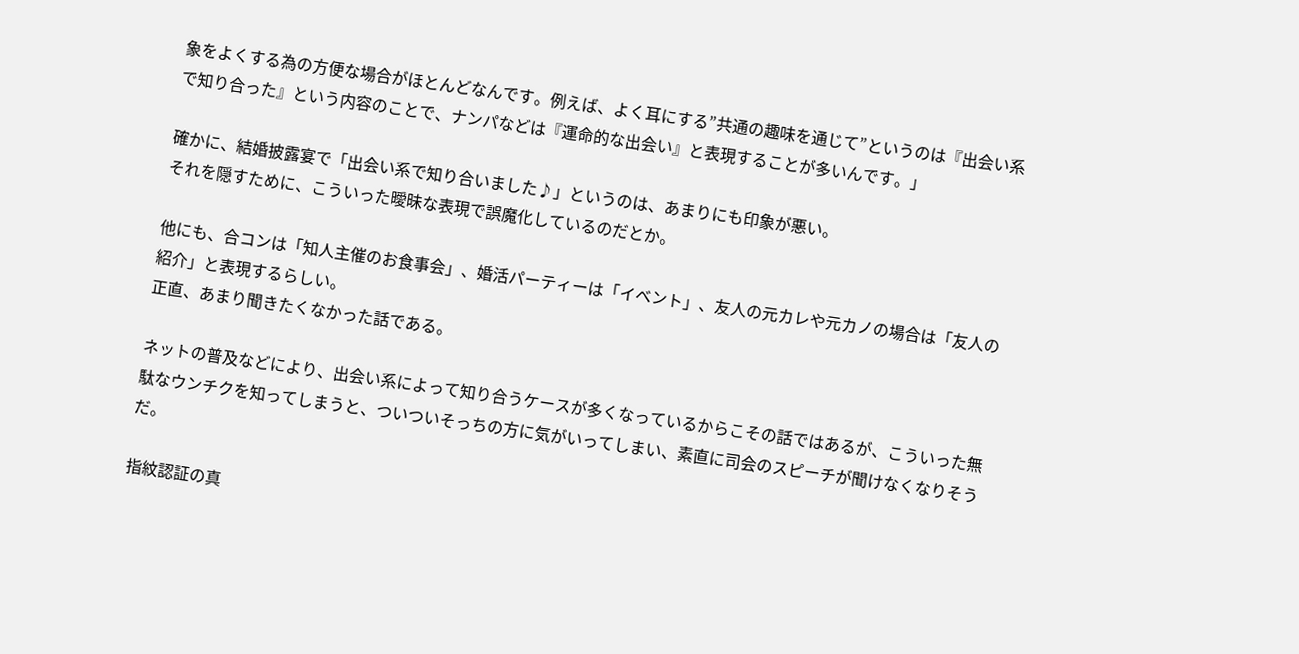象をよくする為の方便な場合がほとんどなんです。例えば、よく耳にする”共通の趣味を通じて”というのは『出会い系で知り合った』という内容のことで、ナンパなどは『運命的な出会い』と表現することが多いんです。」

確かに、結婚披露宴で「出会い系で知り合いました♪」というのは、あまりにも印象が悪い。
それを隠すために、こういった曖昧な表現で誤魔化しているのだとか。

他にも、合コンは「知人主催のお食事会」、婚活パーティーは「イベント」、友人の元カレや元カノの場合は「友人の紹介」と表現するらしい。
正直、あまり聞きたくなかった話である。

ネットの普及などにより、出会い系によって知り合うケースが多くなっているからこその話ではあるが、こういった無駄なウンチクを知ってしまうと、ついついそっちの方に気がいってしまい、素直に司会のスピーチが聞けなくなりそうだ。

指紋認証の真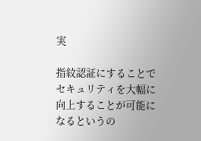実

指紋認証にすることでセキュリティを大幅に向上することが可能になるというの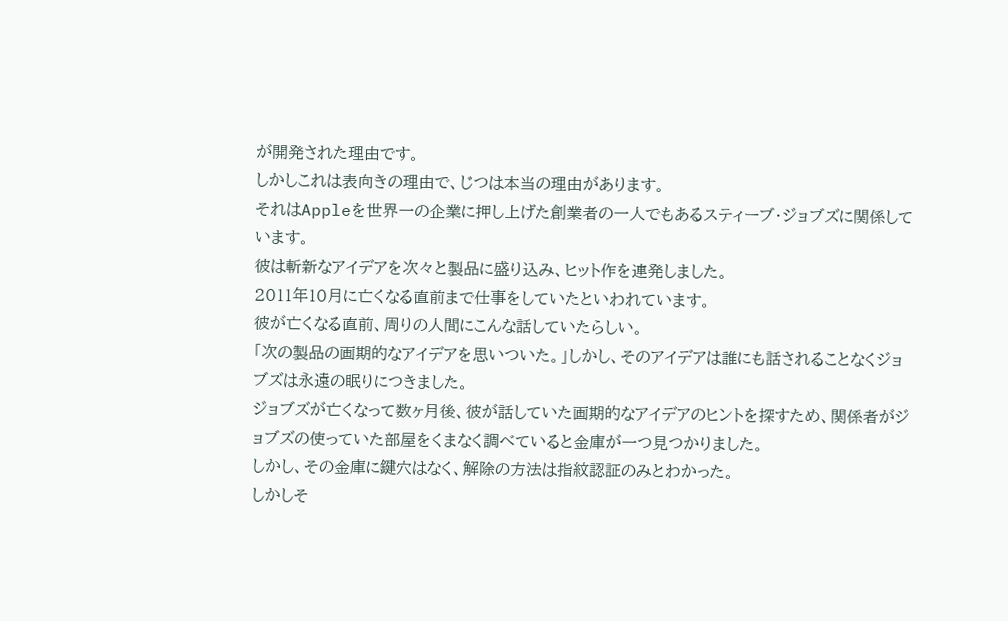が開発された理由です。
しかしこれは表向きの理由で、じつは本当の理由があります。
それはAppleを世界一の企業に押し上げた創業者の一人でもあるスティーブ・ジョブズに関係しています。
彼は斬新なアイデアを次々と製品に盛り込み、ヒット作を連発しました。
2011年10月に亡くなる直前まで仕事をしていたといわれています。
彼が亡くなる直前、周りの人間にこんな話していたらしい。
「次の製品の画期的なアイデアを思いついた。」しかし、そのアイデアは誰にも話されることなくジョブズは永遠の眠りにつきました。
ジョブズが亡くなって数ヶ月後、彼が話していた画期的なアイデアのヒントを探すため、関係者がジョブズの使っていた部屋をくまなく調べていると金庫が一つ見つかりました。
しかし、その金庫に鍵穴はなく、解除の方法は指紋認証のみとわかった。
しかしそ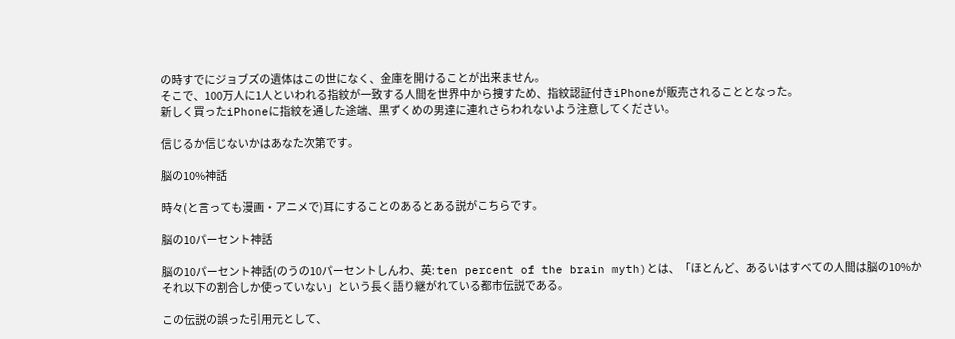の時すでにジョブズの遺体はこの世になく、金庫を開けることが出来ません。
そこで、100万人に1人といわれる指紋が一致する人間を世界中から捜すため、指紋認証付きiPhoneが販売されることとなった。
新しく買ったiPhoneに指紋を通した途端、黒ずくめの男達に連れさらわれないよう注意してください。

信じるか信じないかはあなた次第です。

脳の10%神話

時々(と言っても漫画・アニメで)耳にすることのあるとある説がこちらです。

脳の10パーセント神話

脳の10パーセント神話(のうの10パーセントしんわ、英: ten percent of the brain myth)とは、「ほとんど、あるいはすべての人間は脳の10%かそれ以下の割合しか使っていない」という長く語り継がれている都市伝説である。

この伝説の誤った引用元として、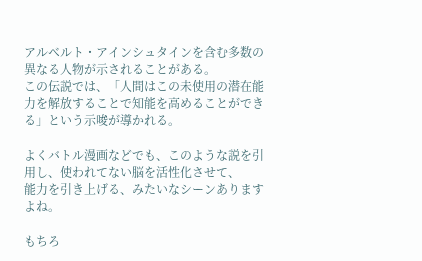アルベルト・アインシュタインを含む多数の異なる人物が示されることがある。
この伝説では、「人間はこの未使用の潜在能力を解放することで知能を高めることができる」という示唆が導かれる。

よくバトル漫画などでも、このような説を引用し、使われてない脳を活性化させて、
能力を引き上げる、みたいなシーンありますよね。

もちろ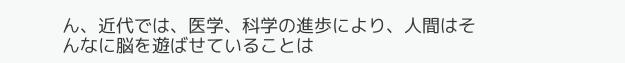ん、近代では、医学、科学の進歩により、人間はそんなに脳を遊ばせていることは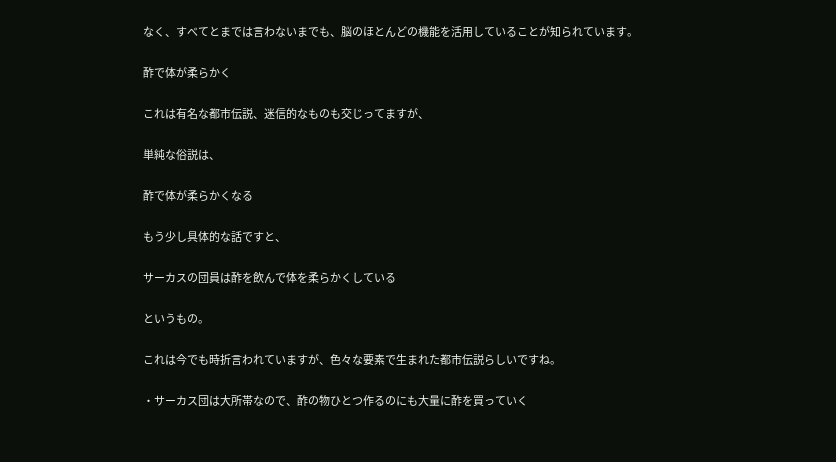なく、すべてとまでは言わないまでも、脳のほとんどの機能を活用していることが知られています。

酢で体が柔らかく

これは有名な都市伝説、迷信的なものも交じってますが、

単純な俗説は、

酢で体が柔らかくなる

もう少し具体的な話ですと、

サーカスの団員は酢を飲んで体を柔らかくしている

というもの。

これは今でも時折言われていますが、色々な要素で生まれた都市伝説らしいですね。

・サーカス団は大所帯なので、酢の物ひとつ作るのにも大量に酢を買っていく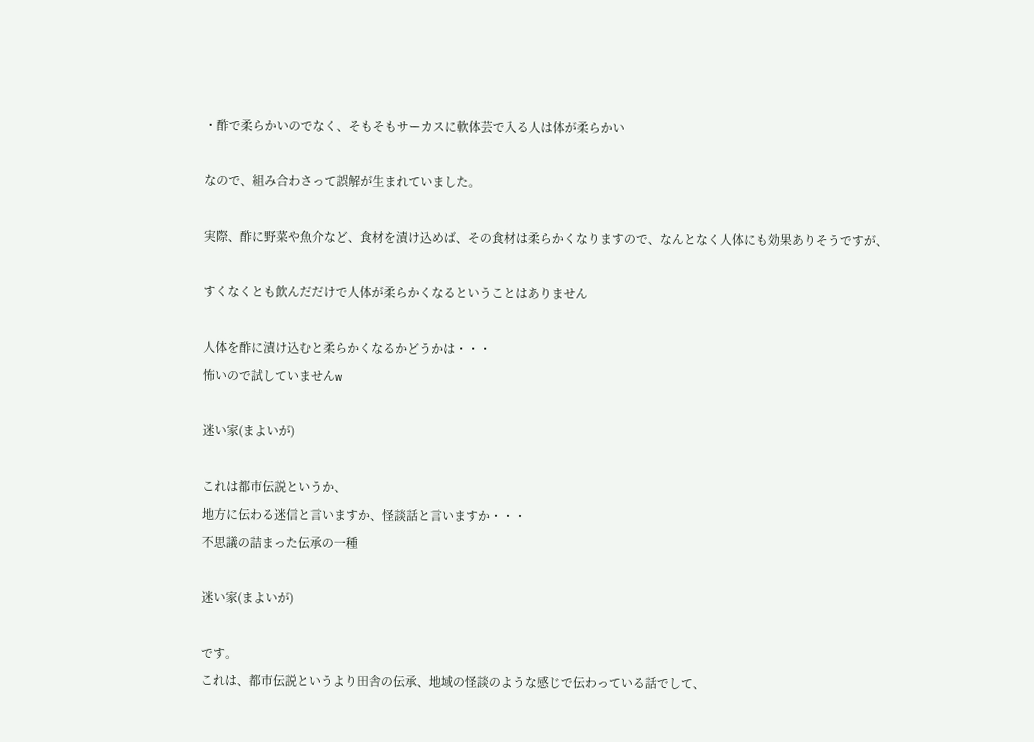・酢で柔らかいのでなく、そもそもサーカスに軟体芸で入る人は体が柔らかい

なので、組み合わさって誤解が生まれていました。

実際、酢に野菜や魚介など、食材を漬け込めば、その食材は柔らかくなりますので、なんとなく人体にも効果ありそうですが、

すくなくとも飲んだだけで人体が柔らかくなるということはありません

人体を酢に漬け込むと柔らかくなるかどうかは・・・
怖いので試していませんw

迷い家(まよいが)

これは都市伝説というか、
地方に伝わる迷信と言いますか、怪談話と言いますか・・・
不思議の詰まった伝承の一種

迷い家(まよいが)

です。
これは、都市伝説というより田舎の伝承、地域の怪談のような感じで伝わっている話でして、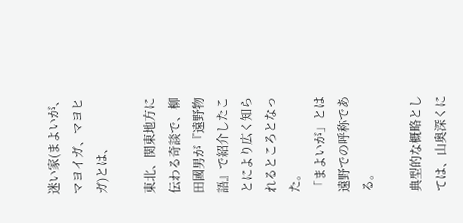迷い家(まよいが、マヨイガ、マヨヒガ)とは、

東北、関東地方に伝わる奇談で、柳田國男が『遠野物語』で紹介したことにより広く知られるところとなった。
「まよいが」とは遠野での呼称である。

典型的な概略としては、山奥深くに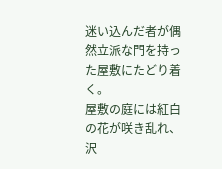迷い込んだ者が偶然立派な門を持った屋敷にたどり着く。
屋敷の庭には紅白の花が咲き乱れ、沢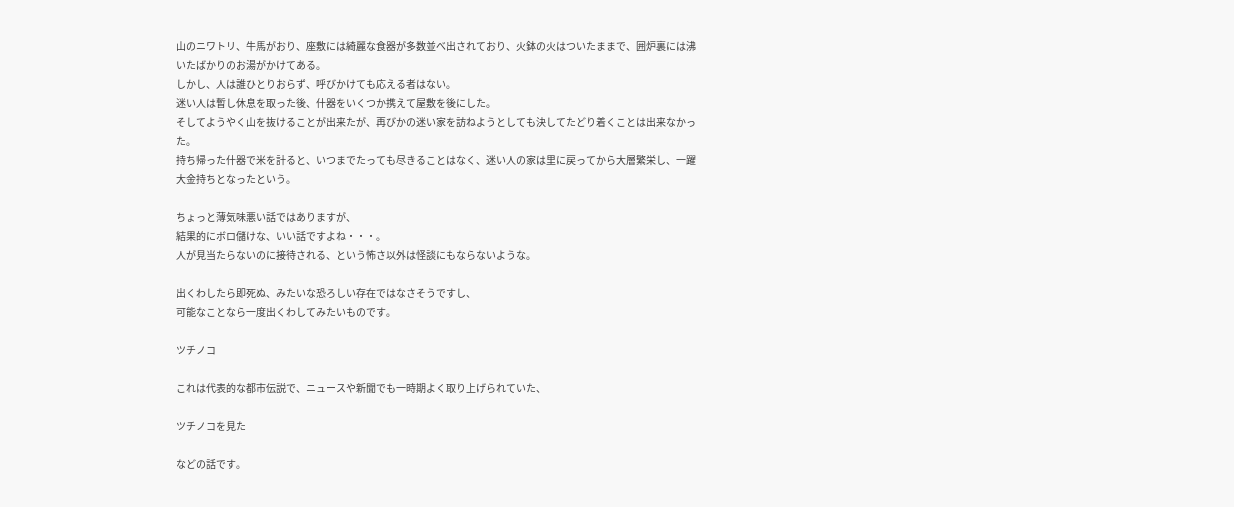山のニワトリ、牛馬がおり、座敷には綺麗な食器が多数並べ出されており、火鉢の火はついたままで、囲炉裏には沸いたばかりのお湯がかけてある。
しかし、人は誰ひとりおらず、呼びかけても応える者はない。
迷い人は暫し休息を取った後、什器をいくつか携えて屋敷を後にした。
そしてようやく山を抜けることが出来たが、再びかの迷い家を訪ねようとしても決してたどり着くことは出来なかった。
持ち帰った什器で米を計ると、いつまでたっても尽きることはなく、迷い人の家は里に戻ってから大層繁栄し、一躍大金持ちとなったという。

ちょっと薄気味悪い話ではありますが、
結果的にボロ儲けな、いい話ですよね・・・。
人が見当たらないのに接待される、という怖さ以外は怪談にもならないような。

出くわしたら即死ぬ、みたいな恐ろしい存在ではなさそうですし、
可能なことなら一度出くわしてみたいものです。

ツチノコ

これは代表的な都市伝説で、ニュースや新聞でも一時期よく取り上げられていた、

ツチノコを見た

などの話です。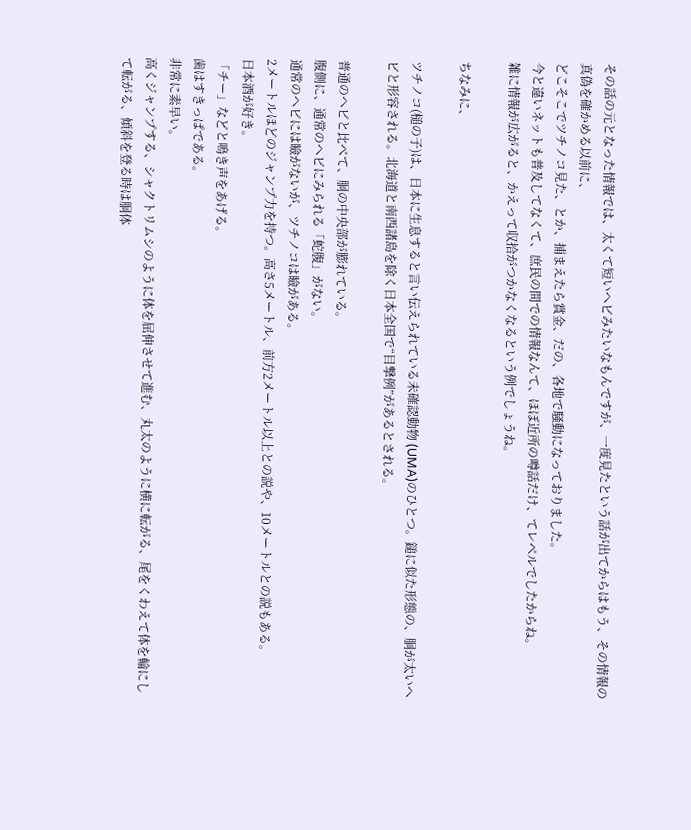その話の元となった情報では、太くて短いヘビみたいなもんですが、一度見たという話が出てからはもう、その情報の真偽を確かめる以前に、
どこそこでツチノコ見た、とか、捕まえたら賞金、だの、各地で騒動になっておりました。
今と違いネットも普及してなくて、庶民の間での情報なんて、ほぼ近所の噂話だけ、てレベルでしたからね。
雑に情報が広がると、かえって収拾がつかなくなるという例でしょうね。

ちなみに、

ツチノコ(槌の子)は、日本に生息すると言い伝えられている未確認動物 (UMA)のひとつ。鎚に似た形態の、胴が太いヘビと形容される。北海道と南西諸島を除く日本全国で“目撃例”があるとされる。

普通のヘビと比べて、胴の中央部が膨れている。
腹側に、通常のヘビにみられる「蛇腹」がない。
通常のヘビには瞼がないが、ツチノコは瞼がある。
2メートルほどのジャンプ力を持つ。高さ5メートル、前方2メートル以上との説や、10メートルとの説もある。
日本酒が好き。
「チー」などと鳴き声をあげる。
歯はすきっぱである。
非常に素早い。
高くジャンプする、シャクトリムシのように体を屈伸させて進む、丸太のように横に転がる、尾をくわえて体を輪にして転がる、傾斜を登る時は胴体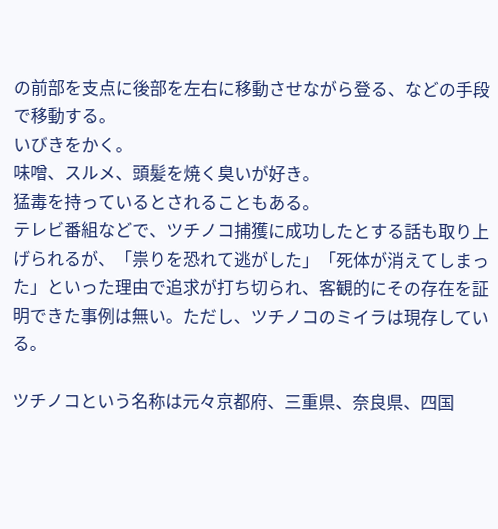の前部を支点に後部を左右に移動させながら登る、などの手段で移動する。
いびきをかく。
味噌、スルメ、頭髪を焼く臭いが好き。
猛毒を持っているとされることもある。
テレビ番組などで、ツチノコ捕獲に成功したとする話も取り上げられるが、「祟りを恐れて逃がした」「死体が消えてしまった」といった理由で追求が打ち切られ、客観的にその存在を証明できた事例は無い。ただし、ツチノコのミイラは現存している。

ツチノコという名称は元々京都府、三重県、奈良県、四国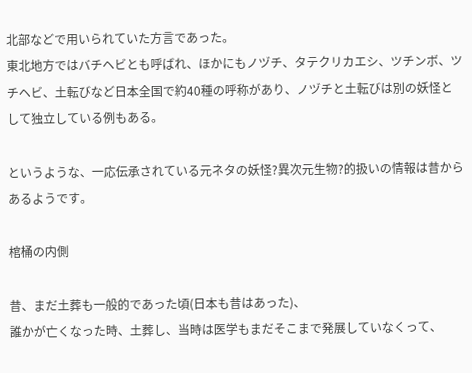北部などで用いられていた方言であった。
東北地方ではバチヘビとも呼ばれ、ほかにもノヅチ、タテクリカエシ、ツチンボ、ツチヘビ、土転びなど日本全国で約40種の呼称があり、ノヅチと土転びは別の妖怪として独立している例もある。

というような、一応伝承されている元ネタの妖怪?異次元生物?的扱いの情報は昔からあるようです。

棺桶の内側

昔、まだ土葬も一般的であった頃(日本も昔はあった)、
誰かが亡くなった時、土葬し、当時は医学もまだそこまで発展していなくって、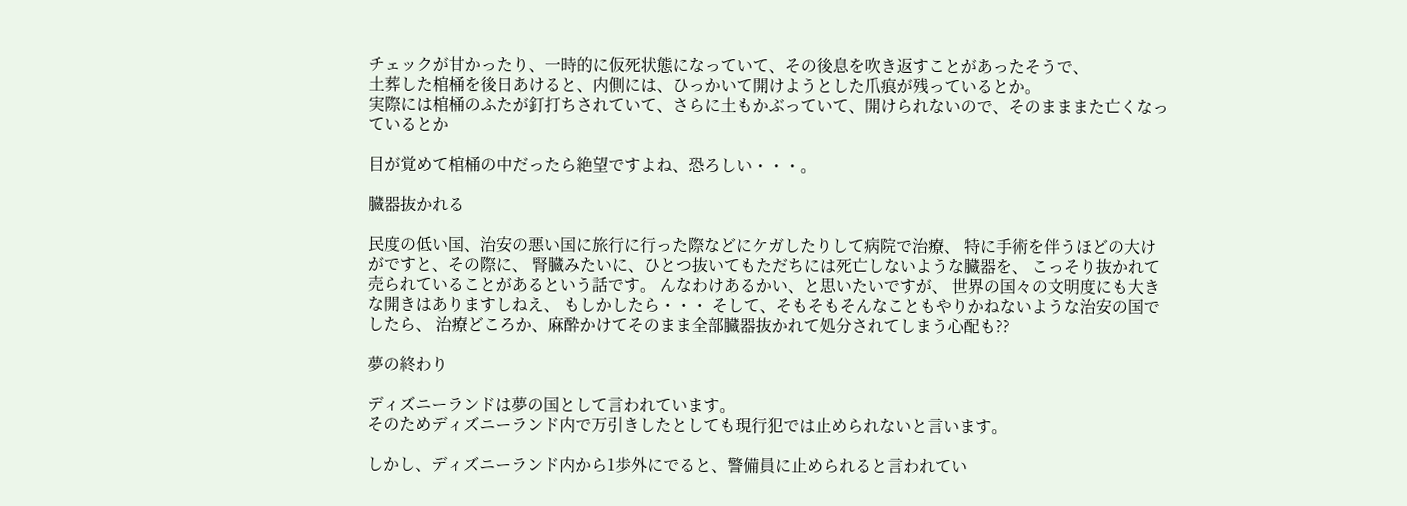チェックが甘かったり、一時的に仮死状態になっていて、その後息を吹き返すことがあったそうで、
土葬した棺桶を後日あけると、内側には、ひっかいて開けようとした爪痕が残っているとか。
実際には棺桶のふたが釘打ちされていて、さらに土もかぶっていて、開けられないので、そのまままた亡くなっているとか

目が覚めて棺桶の中だったら絶望ですよね、恐ろしい・・・。

臓器抜かれる

民度の低い国、治安の悪い国に旅行に行った際などにケガしたりして病院で治療、 特に手術を伴うほどの大けがですと、その際に、 腎臓みたいに、ひとつ抜いてもただちには死亡しないような臓器を、 こっそり抜かれて売られていることがあるという話です。 んなわけあるかい、と思いたいですが、 世界の国々の文明度にも大きな開きはありますしねえ、 もしかしたら・・・ そして、そもそもそんなこともやりかねないような治安の国でしたら、 治療どころか、麻酔かけてそのまま全部臓器抜かれて処分されてしまう心配も??

夢の終わり

ディズニーランドは夢の国として言われています。
そのためディズニーランド内で万引きしたとしても現行犯では止められないと言います。

しかし、ディズニーランド内から1歩外にでると、警備員に止められると言われてい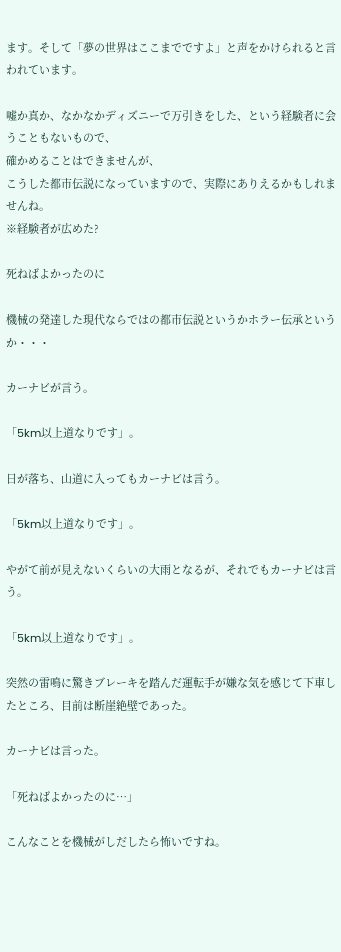ます。そして「夢の世界はここまでですよ」と声をかけられると言われています。

嘘か真か、なかなかディズニーで万引きをした、という経験者に会うこともないもので、
確かめることはできませんが、
こうした都市伝説になっていますので、実際にありえるかもしれませんね。
※経験者が広めた?

死ねばよかったのに

機械の発達した現代ならではの都市伝説というかホラー伝承というか・・・

カーナビが言う。

「5km以上道なりです」。

日が落ち、山道に入ってもカーナビは言う。

「5km以上道なりです」。

やがて前が見えないくらいの大雨となるが、それでもカーナビは言う。

「5km以上道なりです」。

突然の雷鳴に驚きブレーキを踏んだ運転手が嫌な気を感じて下車したところ、目前は断崖絶壁であった。

カーナビは言った。

「死ねばよかったのに…」

こんなことを機械がしだしたら怖いですね。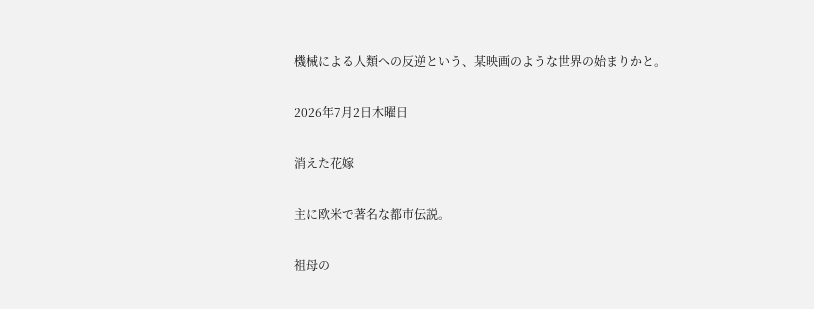機械による人類への反逆という、某映画のような世界の始まりかと。

2026年7月2日木曜日

消えた花嫁

主に欧米で著名な都市伝説。

祖母の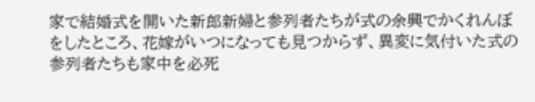家で結婚式を開いた新郎新婦と参列者たちが式の余興でかくれんぼをしたところ、花嫁がいつになっても見つからず、異変に気付いた式の参列者たちも家中を必死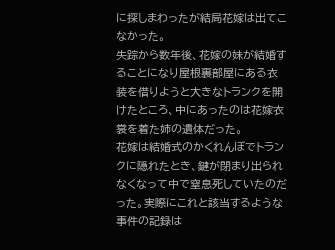に探しまわったが結局花嫁は出てこなかった。
失踪から数年後、花嫁の妹が結婚することになり屋根裏部屋にある衣装を借りようと大きなトランクを開けたところ、中にあったのは花嫁衣裳を着た姉の遺体だった。
花嫁は結婚式のかくれんぼでトランクに隠れたとき、鍵が閉まり出られなくなって中で窒息死していたのだった。実際にこれと該当するような事件の記録は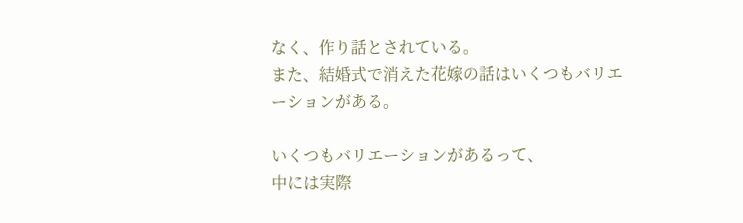なく、作り話とされている。
また、結婚式で消えた花嫁の話はいくつもバリエーションがある。

いくつもバリエーションがあるって、
中には実際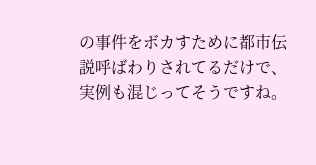の事件をボカすために都市伝説呼ばわりされてるだけで、
実例も混じってそうですね。